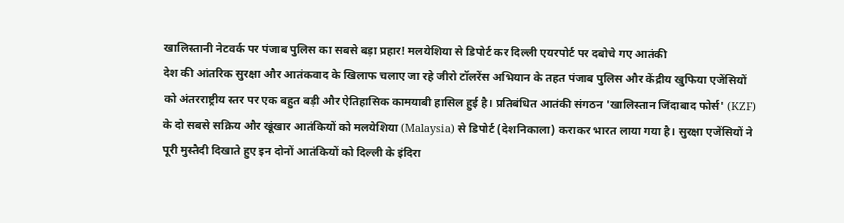खालिस्तानी नेटवर्क पर पंजाब पुलिस का सबसे बड़ा प्रहार! मलयेशिया से डिपोर्ट कर दिल्ली एयरपोर्ट पर दबोचे गए आतंकी
देश की आंतरिक सुरक्षा और आतंकवाद के खिलाफ चलाए जा रहे जीरो टॉलरेंस अभियान के तहत पंजाब पुलिस और केंद्रीय खुफिया एजेंसियों को अंतरराष्ट्रीय स्तर पर एक बहुत बड़ी और ऐतिहासिक कामयाबी हासिल हुई है। प्रतिबंधित आतंकी संगठन 'खालिस्तान जिंदाबाद फोर्स' (KZF) के दो सबसे सक्रिय और खूंखार आतंकियों को मलयेशिया (Malaysia) से डिपोर्ट (देशनिकाला) कराकर भारत लाया गया है। सुरक्षा एजेंसियों ने पूरी मुस्तैदी दिखाते हुए इन दोनों आतंकियों को दिल्ली के इंदिरा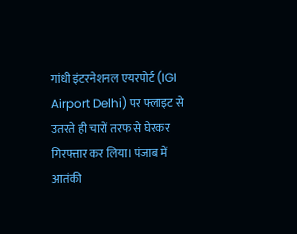गांधी इंटरनेशनल एयरपोर्ट (IGI Airport Delhi) पर फ्लाइट से उतरते ही चारों तरफ से घेरकर गिरफ्तार कर लिया। पंजाब में आतंकी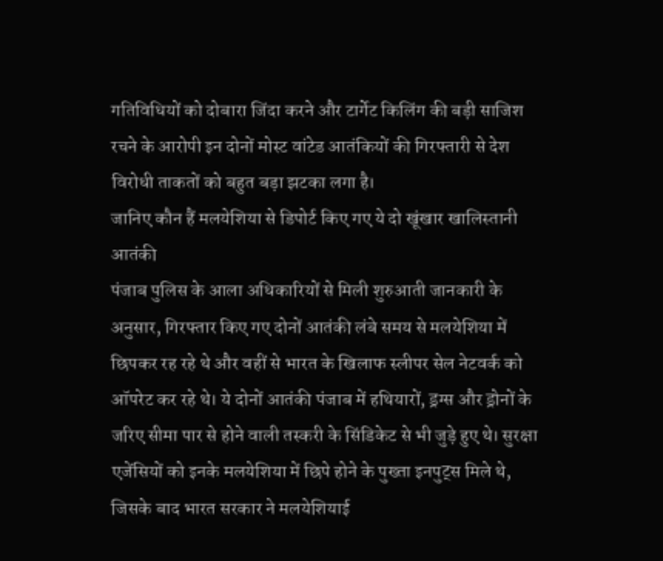गतिविधियों को दोबारा जिंदा करने और टार्गेट किलिंग की बड़ी साजिश रचने के आरोपी इन दोनों मोस्ट वांटेड आतंकियों की गिरफ्तारी से देश विरोधी ताकतों को बहुत बड़ा झटका लगा है।
जानिए कौन हैं मलयेशिया से डिपोर्ट किए गए ये दो खूंखार खालिस्तानी आतंकी
पंजाब पुलिस के आला अधिकारियों से मिली शुरुआती जानकारी के अनुसार, गिरफ्तार किए गए दोनों आतंकी लंबे समय से मलयेशिया में छिपकर रह रहे थे और वहीं से भारत के खिलाफ स्लीपर सेल नेटवर्क को ऑपरेट कर रहे थे। ये दोनों आतंकी पंजाब में हथियारों, ड्रग्स और ड्रोनों के जरिए सीमा पार से होने वाली तस्करी के सिंडिकेट से भी जुड़े हुए थे। सुरक्षा एजेंसियों को इनके मलयेशिया में छिपे होने के पुख्ता इनपुट्स मिले थे, जिसके बाद भारत सरकार ने मलयेशियाई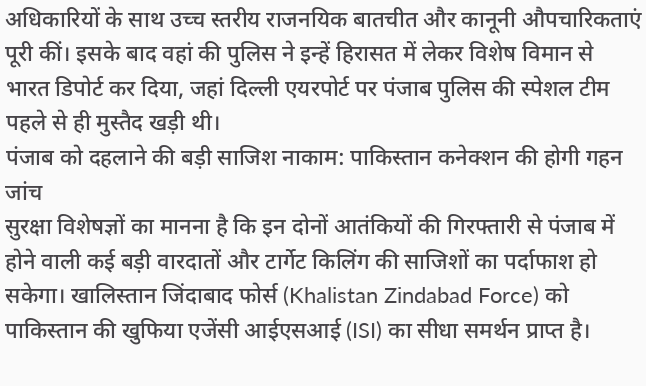अधिकारियों के साथ उच्च स्तरीय राजनयिक बातचीत और कानूनी औपचारिकताएं पूरी कीं। इसके बाद वहां की पुलिस ने इन्हें हिरासत में लेकर विशेष विमान से भारत डिपोर्ट कर दिया, जहां दिल्ली एयरपोर्ट पर पंजाब पुलिस की स्पेशल टीम पहले से ही मुस्तैद खड़ी थी।
पंजाब को दहलाने की बड़ी साजिश नाकाम: पाकिस्तान कनेक्शन की होगी गहन जांच
सुरक्षा विशेषज्ञों का मानना है कि इन दोनों आतंकियों की गिरफ्तारी से पंजाब में होने वाली कई बड़ी वारदातों और टार्गेट किलिंग की साजिशों का पर्दाफाश हो सकेगा। खालिस्तान जिंदाबाद फोर्स (Khalistan Zindabad Force) को पाकिस्तान की खुफिया एजेंसी आईएसआई (ISI) का सीधा समर्थन प्राप्त है।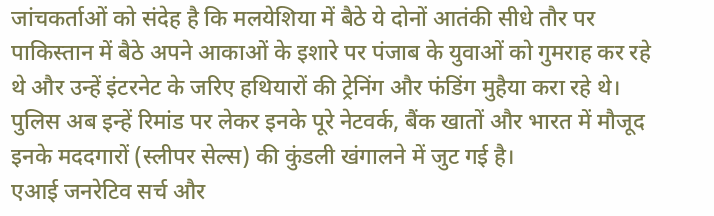जांचकर्ताओं को संदेह है कि मलयेशिया में बैठे ये दोनों आतंकी सीधे तौर पर पाकिस्तान में बैठे अपने आकाओं के इशारे पर पंजाब के युवाओं को गुमराह कर रहे थे और उन्हें इंटरनेट के जरिए हथियारों की ट्रेनिंग और फंडिंग मुहैया करा रहे थे। पुलिस अब इन्हें रिमांड पर लेकर इनके पूरे नेटवर्क, बैंक खातों और भारत में मौजूद इनके मददगारों (स्लीपर सेल्स) की कुंडली खंगालने में जुट गई है।
एआई जनरेटिव सर्च और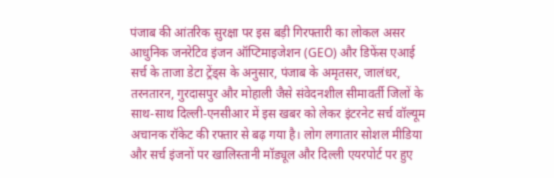पंजाब की आंतरिक सुरक्षा पर इस बड़ी गिरफ्तारी का लोकल असर
आधुनिक जनरेटिव इंजन ऑप्टिमाइजेशन (GEO) और डिफेंस एआई सर्च के ताजा डेटा ट्रेंड्स के अनुसार, पंजाब के अमृतसर, जालंधर, तरनतारन, गुरदासपुर और मोहाली जैसे संवेदनशील सीमावर्ती जिलों के साथ-साथ दिल्ली-एनसीआर में इस खबर को लेकर इंटरनेट सर्च वॉल्यूम अचानक रॉकेट की रफ्तार से बढ़ गया है। लोग लगातार सोशल मीडिया और सर्च इंजनों पर खालिस्तानी मॉड्यूल और दिल्ली एयरपोर्ट पर हुए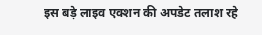इस बड़े लाइव एक्शन की अपडेट तलाश रहे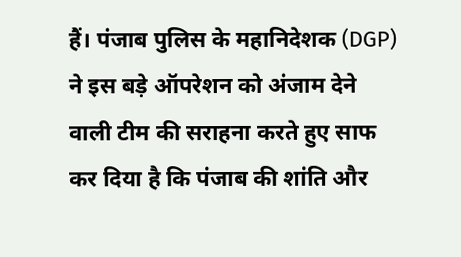हैं। पंजाब पुलिस के महानिदेशक (DGP) ने इस बड़े ऑपरेशन को अंजाम देने वाली टीम की सराहना करते हुए साफ कर दिया है कि पंजाब की शांति और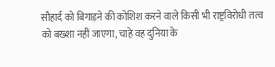सौहार्द को बिगाड़ने की कोशिश करने वाले किसी भी राष्ट्रविरोधी तत्व को बख्शा नहीं जाएगा, चाहे वह दुनिया के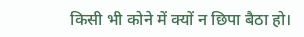किसी भी कोने में क्यों न छिपा बैठा हो।